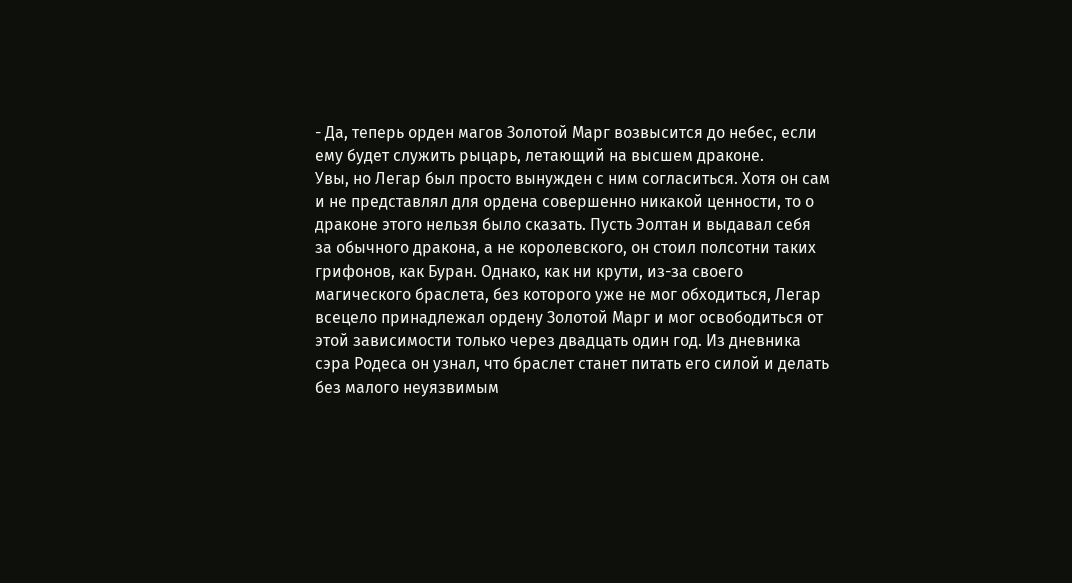- Да, теперь орден магов Золотой Марг возвысится до небес, если ему будет служить рыцарь, летающий на высшем драконе.
Увы, но Легар был просто вынужден с ним согласиться. Хотя он сам и не представлял для ордена совершенно никакой ценности, то о драконе этого нельзя было сказать. Пусть Эолтан и выдавал себя за обычного дракона, а не королевского, он стоил полсотни таких грифонов, как Буран. Однако, как ни крути, из-за своего магического браслета, без которого уже не мог обходиться, Легар всецело принадлежал ордену Золотой Марг и мог освободиться от этой зависимости только через двадцать один год. Из дневника сэра Родеса он узнал, что браслет станет питать его силой и делать без малого неуязвимым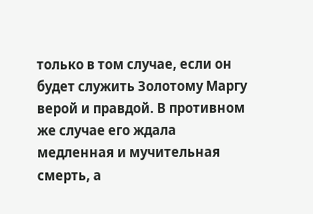только в том случае, если он будет служить Золотому Маргу верой и правдой. В противном же случае его ждала медленная и мучительная смерть, а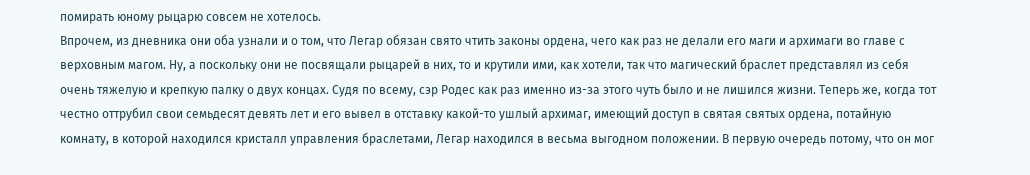помирать юному рыцарю совсем не хотелось.
Впрочем, из дневника они оба узнали и о том, что Легар обязан свято чтить законы ордена, чего как раз не делали его маги и архимаги во главе с верховным магом. Ну, а поскольку они не посвящали рыцарей в них, то и крутили ими, как хотели, так что магический браслет представлял из себя очень тяжелую и крепкую палку о двух концах. Судя по всему, сэр Родес как раз именно из-за этого чуть было и не лишился жизни. Теперь же, когда тот честно оттрубил свои семьдесят девять лет и его вывел в отставку какой-то ушлый архимаг, имеющий доступ в святая святых ордена, потайную комнату, в которой находился кристалл управления браслетами, Легар находился в весьма выгодном положении. В первую очередь потому, что он мог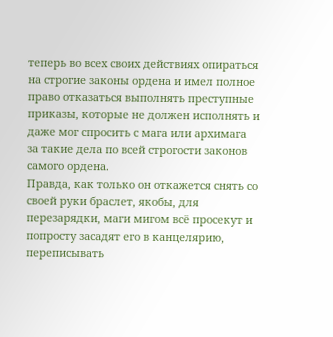теперь во всех своих действиях опираться на строгие законы ордена и имел полное право отказаться выполнять преступные приказы, которые не должен исполнять и даже мог спросить с мага или архимага за такие дела по всей строгости законов самого ордена.
Правда, как только он откажется снять со своей руки браслет, якобы, для перезарядки, маги мигом всё просекут и попросту засадят его в канцелярию, переписывать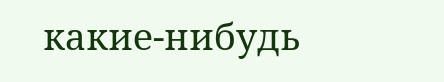какие-нибудь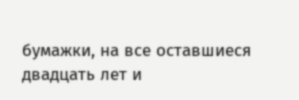бумажки, на все оставшиеся двадцать лет и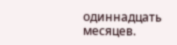одиннадцать месяцев.